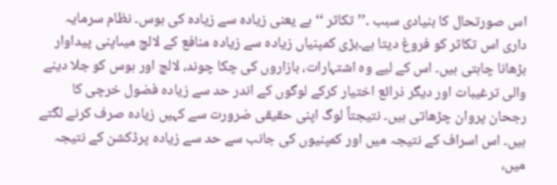اس صورتحال کا بنیادی سبب ۔’’تکاثر ‘‘ ہے یعنی زیادہ سے زیادہ کی ہوس۔ نظام سرمایہ داری اس تکاثر کو فروغ دیتا ہے۔بڑی کمپنیاں زیادہ سے زیادہ منافع کے لالچ میںاپنی پیداوار بڑھانا چاہتی ہیں۔ اس کے لیے وہ اشتہارات، بازاروں کی چکا چوند، لالچ اور ہوس کو جلا دینے والی ترغیبات اور دیگر ذرائع اختیار کرکے لوگوں کے اندر حد سے زیادہ فضول خرچی کا رجحان پروان چڑھاتی ہیں۔ نتیجتاً لوگ اپنی حقیقی ضرورت سے کہیں زیادہ صرف کرنے لگتے ہیں۔ اس اسراف کے نتیجہ میں اور کمپنیوں کی جانب سے حد سے زیادہ پرڈکشن کے نتیجہ میں،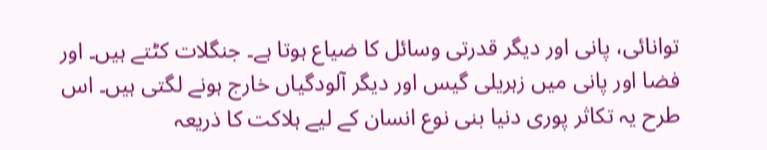توانائی، پانی اور دیگر قدرتی وسائل کا ضیاع ہوتا ہے۔ جنگلات کٹتے ہیں۔ اور فضا اور پانی میں زہریلی گیس اور دیگر آلودگیاں خارج ہونے لگتی ہیں۔ اس طرح یہ تکاثر پوری دنیا بنی نوع انسان کے لیے ہلاکت کا ذریعہ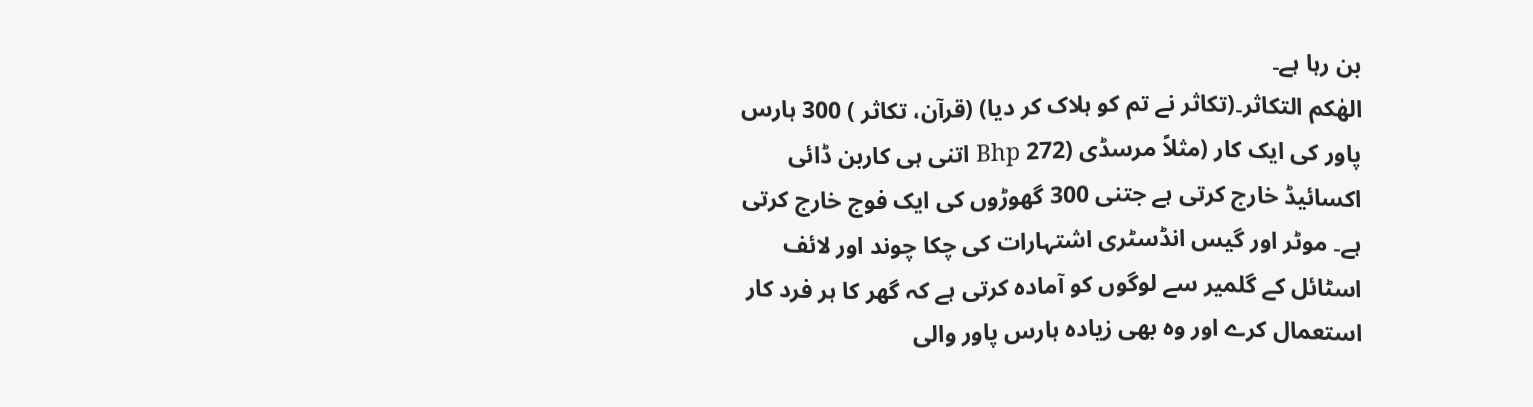بن رہا ہے۔
الھٰکم التکاثر۔(تکاثر نے تم کو ہلاک کر دیا) (قرآن، تکاثر ) 300 ہارس پاور کی ایک کار (مثلاً مرسڈی (272 Bhp اتنی ہی کاربن ڈائی اکسائیڈ خارج کرتی ہے جتنی 300 گھوڑوں کی ایک فوج خارج کرتی ہے۔ موٹر اور گیس انڈسٹری اشتہارات کی چکا چوند اور لائف اسٹائل کے گلمیر سے لوگوں کو آمادہ کرتی ہے کہ گھر کا ہر فرد کار استعمال کرے اور وہ بھی زیادہ ہارس پاور والی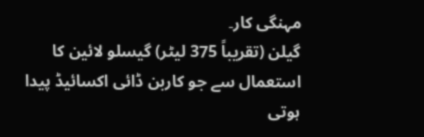مہنگی کار۔
گیلن (تقریباً 375 لیٹر) گیسلو لائین کا استعمال سے جو کاربن ڈائی اکسائیڈ پیدا ہوتی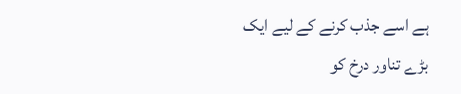ہے اسے جذب کرنے کے لیے ایک بڑے تناور درخ کو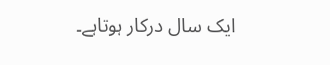ایک سال درکار ہوتاہے۔